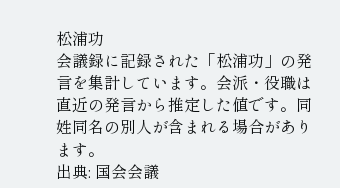松浦功
会議録に記録された「松浦功」の発言を集計しています。会派・役職は直近の発言から推定した値です。同姓同名の別人が含まれる場合があります。
出典: 国会会議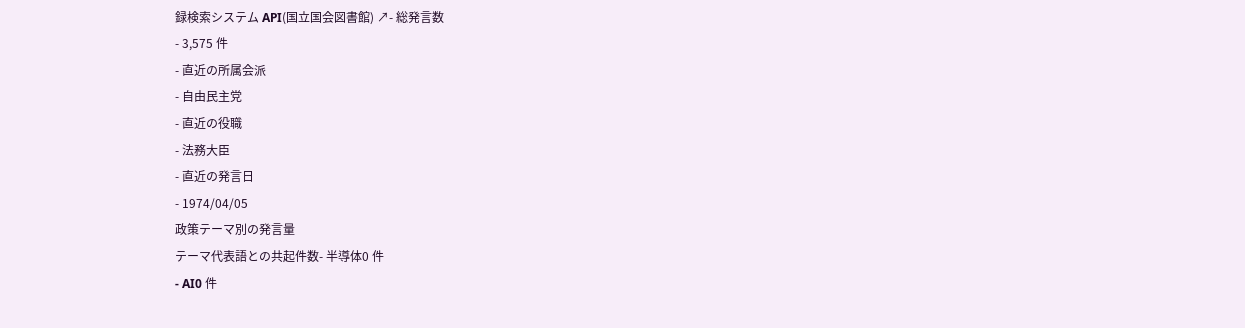録検索システム API(国立国会図書館) ↗- 総発言数
- 3,575 件
- 直近の所属会派
- 自由民主党
- 直近の役職
- 法務大臣
- 直近の発言日
- 1974/04/05
政策テーマ別の発言量
テーマ代表語との共起件数- 半導体0 件
- AI0 件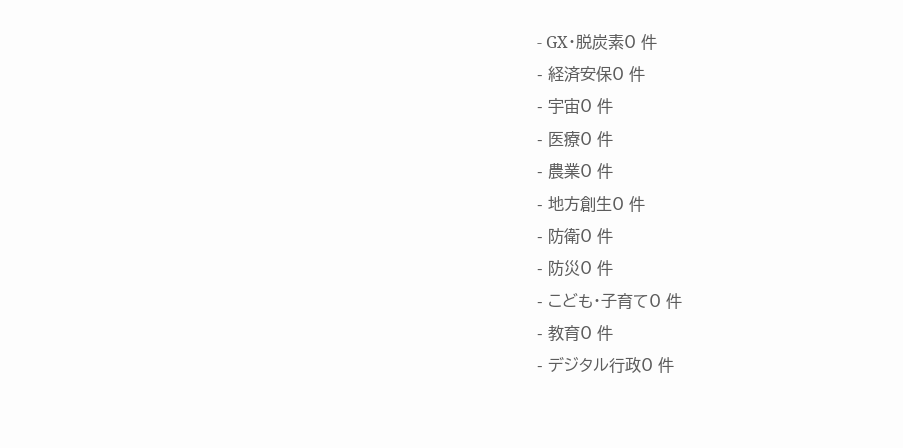- GX・脱炭素0 件
- 経済安保0 件
- 宇宙0 件
- 医療0 件
- 農業0 件
- 地方創生0 件
- 防衛0 件
- 防災0 件
- こども・子育て0 件
- 教育0 件
- デジタル行政0 件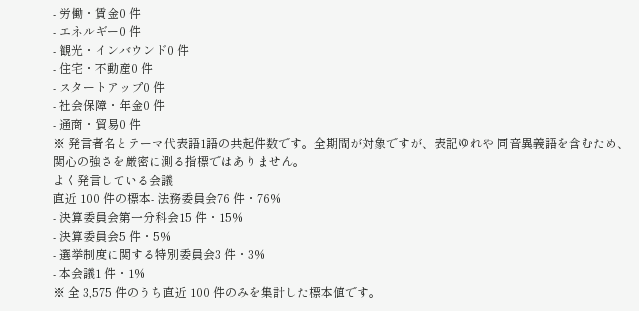- 労働・賃金0 件
- エネルギー0 件
- 観光・インバウンド0 件
- 住宅・不動産0 件
- スタートアップ0 件
- 社会保障・年金0 件
- 通商・貿易0 件
※ 発言者名とテーマ代表語1語の共起件数です。全期間が対象ですが、表記ゆれや 同音異義語を含むため、関心の強さを厳密に測る指標ではありません。
よく発言している会議
直近 100 件の標本- 法務委員会76 件・76%
- 決算委員会第一分科会15 件・15%
- 決算委員会5 件・5%
- 選挙制度に関する特別委員会3 件・3%
- 本会議1 件・1%
※ 全 3,575 件のうち直近 100 件のみを集計した標本値です。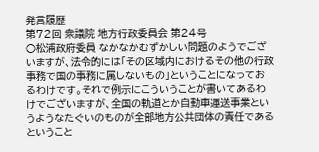発言履歴
第72回 衆議院 地方行政委員会 第24号
○松浦政府委員 なかなかむずかしい問題のようでございますが、法令的には「その区域内におけるその他の行政事務で国の事務に属しないもの」ということになっておるわけです。それで例示にこういうことが書いてあるわけでございますが、全国の軌道とか自動車運送事業というようなたぐいのものが全部地方公共団体の責任であるということ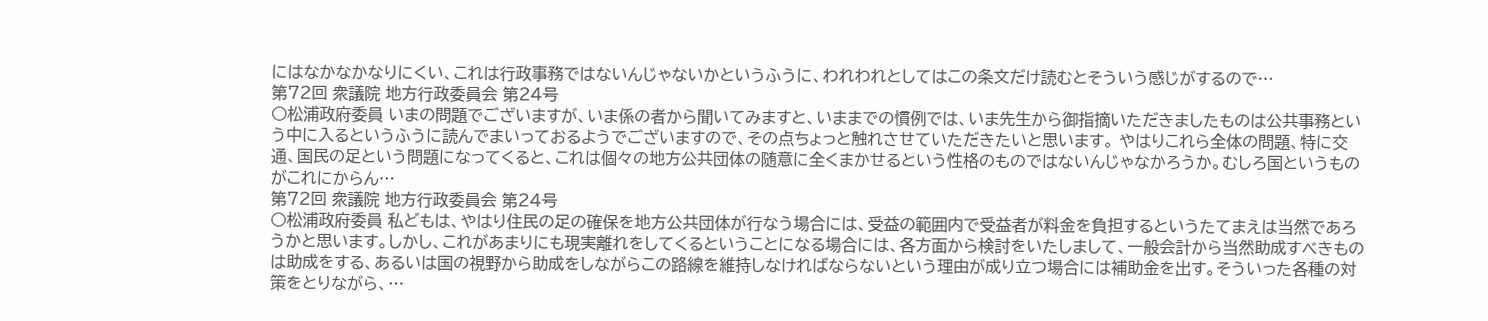にはなかなかなりにくい、これは行政事務ではないんじゃないかというふうに、われわれとしてはこの条文だけ読むとそういう感じがするので…
第72回 衆議院 地方行政委員会 第24号
○松浦政府委員 いまの問題でございますが、いま係の者から聞いてみますと、いままでの慣例では、いま先生から御指摘いただきましたものは公共事務という中に入るというふうに読んでまいっておるようでございますので、その点ちょっと触れさせていただきたいと思います。 やはりこれら全体の問題、特に交通、国民の足という問題になってくると、これは個々の地方公共団体の随意に全くまかせるという性格のものではないんじゃなかろうか。むしろ国というものがこれにからん…
第72回 衆議院 地方行政委員会 第24号
○松浦政府委員 私どもは、やはり住民の足の確保を地方公共団体が行なう場合には、受益の範囲内で受益者が料金を負担するというたてまえは当然であろうかと思います。しかし、これがあまりにも現実離れをしてくるということになる場合には、各方面から検討をいたしまして、一般会計から当然助成すべきものは助成をする、あるいは国の視野から助成をしながらこの路線を維持しなければならないという理由が成り立つ場合には補助金を出す。そういった各種の対策をとりながら、…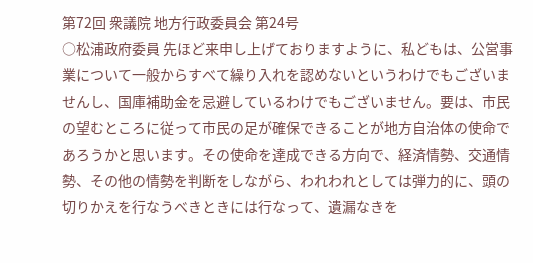第72回 衆議院 地方行政委員会 第24号
○松浦政府委員 先ほど来申し上げておりますように、私どもは、公営事業について一般からすべて繰り入れを認めないというわけでもございませんし、国庫補助金を忌避しているわけでもございません。要は、市民の望むところに従って市民の足が確保できることが地方自治体の使命であろうかと思います。その使命を達成できる方向で、経済情勢、交通情勢、その他の情勢を判断をしながら、われわれとしては弾力的に、頭の切りかえを行なうべきときには行なって、遺漏なきを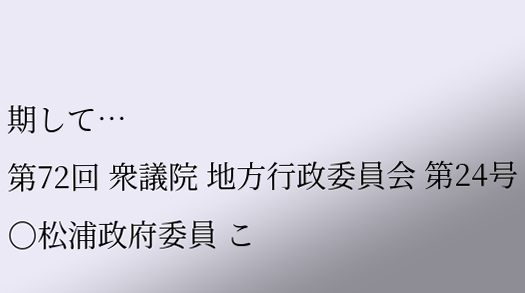期して…
第72回 衆議院 地方行政委員会 第24号
○松浦政府委員 こ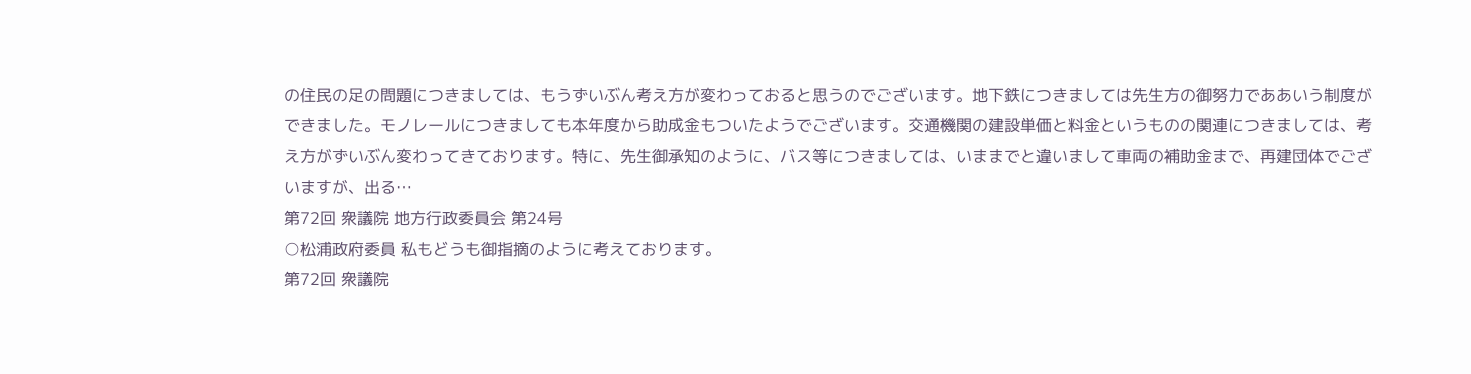の住民の足の問題につきましては、もうずいぶん考え方が変わっておると思うのでございます。地下鉄につきましては先生方の御努力でああいう制度ができました。モノレールにつきましても本年度から助成金もついたようでございます。交通機関の建設単価と料金というものの関連につきましては、考え方がずいぶん変わってきております。特に、先生御承知のように、バス等につきましては、いままでと違いまして車両の補助金まで、再建団体でございますが、出る…
第72回 衆議院 地方行政委員会 第24号
○松浦政府委員 私もどうも御指摘のように考えております。
第72回 衆議院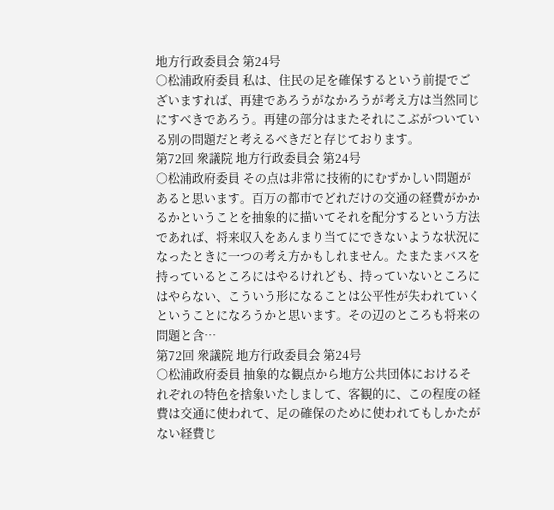地方行政委員会 第24号
○松浦政府委員 私は、住民の足を確保するという前提でございますれば、再建であろうがなかろうが考え方は当然同じにすべきであろう。再建の部分はまたそれにこぶがついている別の問題だと考えるべきだと存じております。
第72回 衆議院 地方行政委員会 第24号
○松浦政府委員 その点は非常に技術的にむずかしい問題があると思います。百万の都市でどれだけの交通の経費がかかるかということを抽象的に描いてそれを配分するという方法であれば、将来収入をあんまり当てにできないような状況になったときに一つの考え方かもしれません。たまたまバスを持っているところにはやるけれども、持っていないところにはやらない、こういう形になることは公平性が失われていくということになろうかと思います。その辺のところも将来の問題と含…
第72回 衆議院 地方行政委員会 第24号
○松浦政府委員 抽象的な観点から地方公共団体におけるそれぞれの特色を捨象いたしまして、客観的に、この程度の経費は交通に使われて、足の確保のために使われてもしかたがない経費じ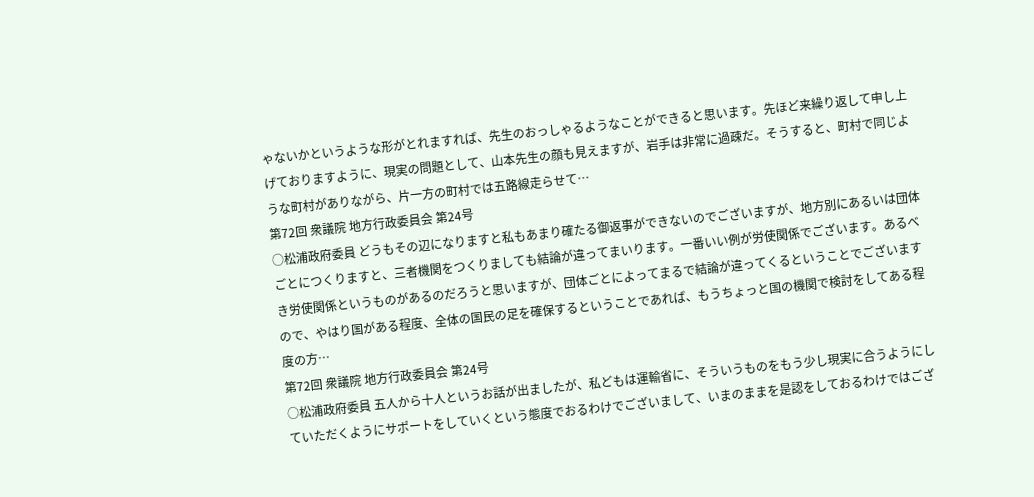ゃないかというような形がとれますれば、先生のおっしゃるようなことができると思います。先ほど来繰り返して申し上げておりますように、現実の問題として、山本先生の顔も見えますが、岩手は非常に過疎だ。そうすると、町村で同じような町村がありながら、片一方の町村では五路線走らせて…
第72回 衆議院 地方行政委員会 第24号
○松浦政府委員 どうもその辺になりますと私もあまり確たる御返事ができないのでございますが、地方別にあるいは団体ごとにつくりますと、三者機関をつくりましても結論が違ってまいります。一番いい例が労使関係でございます。あるべき労使関係というものがあるのだろうと思いますが、団体ごとによってまるで結論が違ってくるということでございますので、やはり国がある程度、全体の国民の足を確保するということであれば、もうちょっと国の機関で検討をしてある程度の方…
第72回 衆議院 地方行政委員会 第24号
○松浦政府委員 五人から十人というお話が出ましたが、私どもは運輸省に、そういうものをもう少し現実に合うようにしていただくようにサポートをしていくという態度でおるわけでございまして、いまのままを是認をしておるわけではござ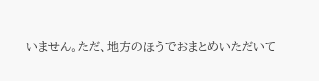いません。ただ、地方のほうでおまとめいただいて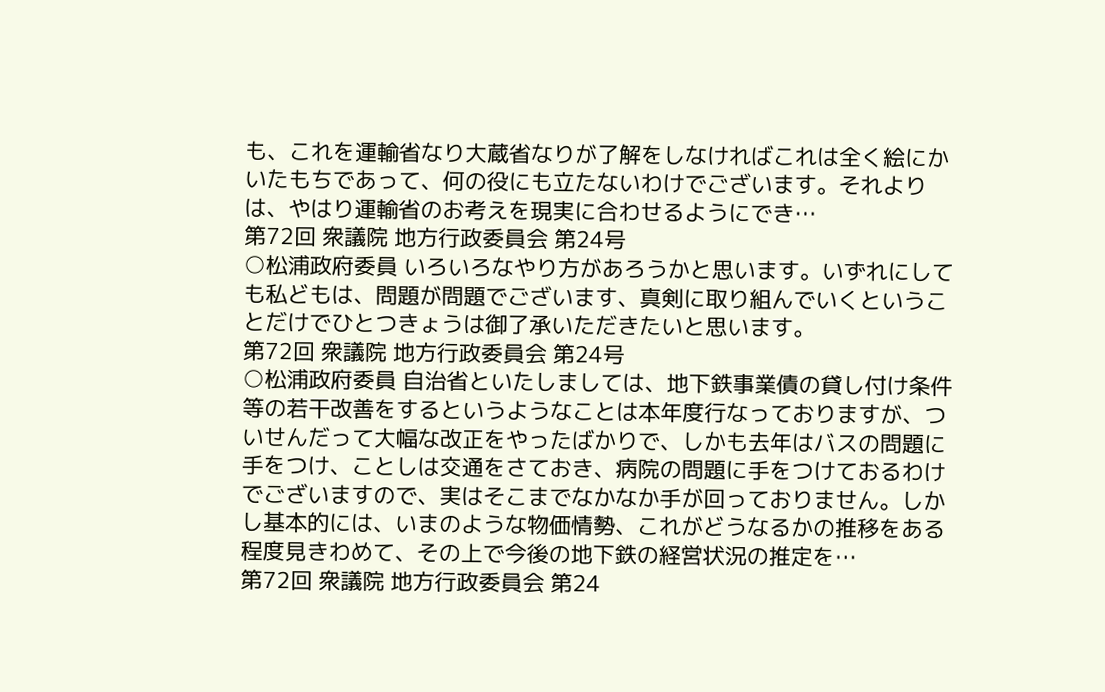も、これを運輸省なり大蔵省なりが了解をしなければこれは全く絵にかいたもちであって、何の役にも立たないわけでございます。それよりは、やはり運輸省のお考えを現実に合わせるようにでき…
第72回 衆議院 地方行政委員会 第24号
○松浦政府委員 いろいろなやり方があろうかと思います。いずれにしても私どもは、問題が問題でございます、真剣に取り組んでいくということだけでひとつきょうは御了承いただきたいと思います。
第72回 衆議院 地方行政委員会 第24号
○松浦政府委員 自治省といたしましては、地下鉄事業債の貸し付け条件等の若干改善をするというようなことは本年度行なっておりますが、ついせんだって大幅な改正をやったばかりで、しかも去年はバスの問題に手をつけ、ことしは交通をさておき、病院の問題に手をつけておるわけでございますので、実はそこまでなかなか手が回っておりません。しかし基本的には、いまのような物価情勢、これがどうなるかの推移をある程度見きわめて、その上で今後の地下鉄の経営状況の推定を…
第72回 衆議院 地方行政委員会 第24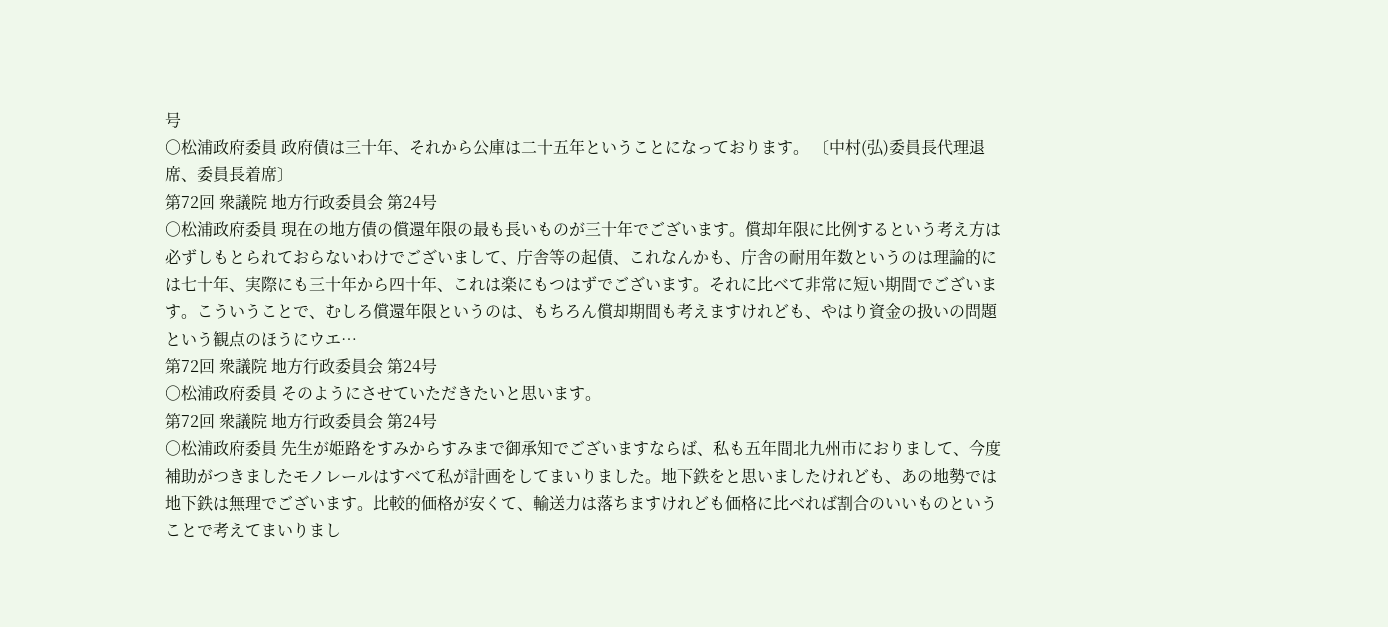号
○松浦政府委員 政府債は三十年、それから公庫は二十五年ということになっております。 〔中村(弘)委員長代理退席、委員長着席〕
第72回 衆議院 地方行政委員会 第24号
○松浦政府委員 現在の地方債の償還年限の最も長いものが三十年でございます。償却年限に比例するという考え方は必ずしもとられておらないわけでございまして、庁舎等の起債、これなんかも、庁舎の耐用年数というのは理論的には七十年、実際にも三十年から四十年、これは楽にもつはずでございます。それに比べて非常に短い期間でございます。こういうことで、むしろ償還年限というのは、もちろん償却期間も考えますけれども、やはり資金の扱いの問題という観点のほうにウエ…
第72回 衆議院 地方行政委員会 第24号
○松浦政府委員 そのようにさせていただきたいと思います。
第72回 衆議院 地方行政委員会 第24号
○松浦政府委員 先生が姫路をすみからすみまで御承知でございますならば、私も五年間北九州市におりまして、今度補助がつきましたモノレールはすべて私が計画をしてまいりました。地下鉄をと思いましたけれども、あの地勢では地下鉄は無理でございます。比較的価格が安くて、輸送力は落ちますけれども価格に比べれば割合のいいものということで考えてまいりまし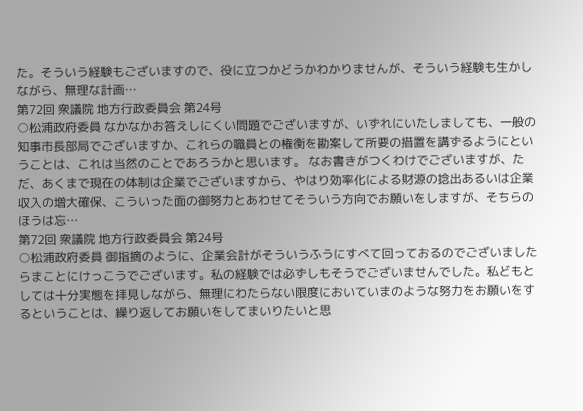た。そういう経験もございますので、役に立つかどうかわかりませんが、そういう経験も生かしながら、無理な計画…
第72回 衆議院 地方行政委員会 第24号
○松浦政府委員 なかなかお答えしにくい問題でございますが、いずれにいたしましても、一般の知事市長部局でございますか、これらの職員との権衡を勘案して所要の措置を講ずるようにということは、これは当然のことであろうかと思います。 なお書きがつくわけでございますが、ただ、あくまで現在の体制は企業でございますから、やはり効率化による財源の捻出あるいは企業収入の増大確保、こういった面の御努力とあわせてそういう方向でお願いをしますが、そちらのほうは忘…
第72回 衆議院 地方行政委員会 第24号
○松浦政府委員 御指摘のように、企業会計がそういうふうにすべて回っておるのでございましたらまことにけっこうでございます。私の経験では必ずしもそうでございませんでした。私どもとしては十分実態を拝見しながら、無理にわたらない限度においていまのような努力をお願いをするということは、繰り返してお願いをしてまいりたいと思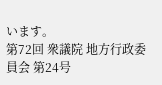います。
第72回 衆議院 地方行政委員会 第24号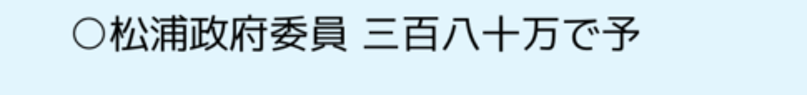○松浦政府委員 三百八十万で予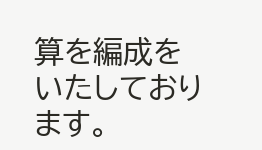算を編成をいたしております。